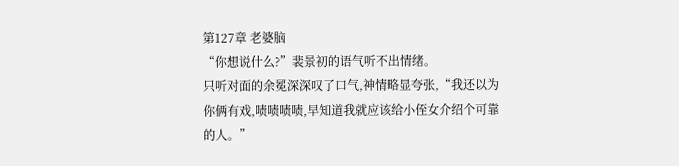第127章 老婆脑
“你想说什么?”裴景初的语气听不出情绪。
只听对面的余冕深深叹了口气,神情略显夸张,“我还以为你俩有戏,啧啧啧啧,早知道我就应该给小侄女介绍个可靠的人。”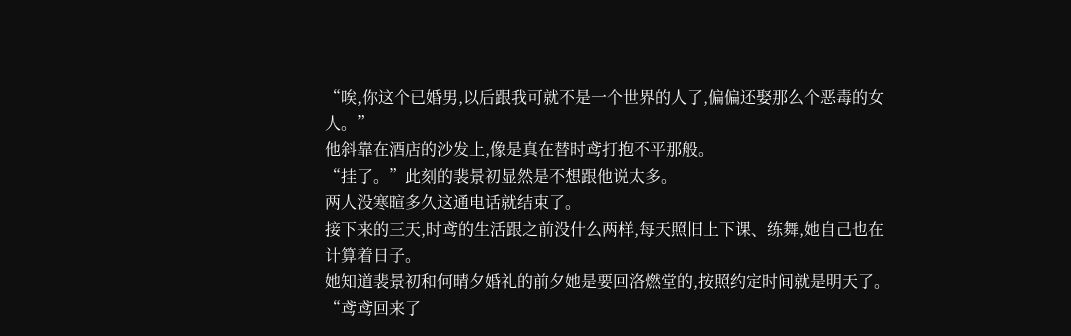“唉,你这个已婚男,以后跟我可就不是一个世界的人了,偏偏还娶那么个恶毒的女人。”
他斜靠在酒店的沙发上,像是真在替时鸢打抱不平那般。
“挂了。”此刻的裴景初显然是不想跟他说太多。
两人没寒暄多久这通电话就结束了。
接下来的三天,时鸢的生活跟之前没什么两样,每天照旧上下课、练舞,她自己也在计算着日子。
她知道裴景初和何晴夕婚礼的前夕她是要回洛燃堂的,按照约定时间就是明天了。
“鸢鸢回来了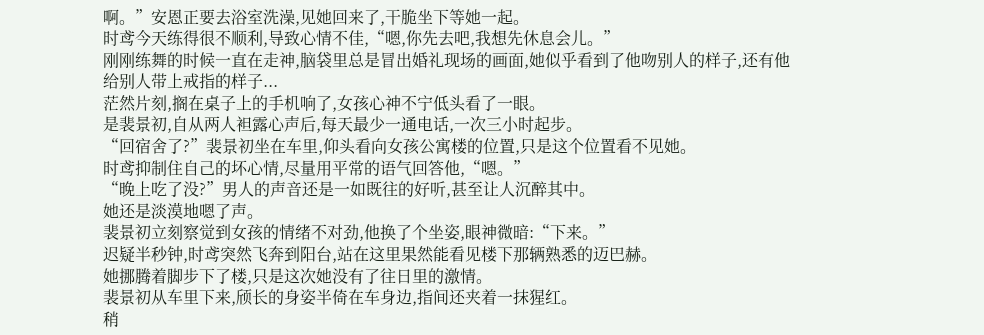啊。”安恩正要去浴室洗澡,见她回来了,干脆坐下等她一起。
时鸢今天练得很不顺利,导致心情不佳,“嗯,你先去吧,我想先休息会儿。”
刚刚练舞的时候一直在走神,脑袋里总是冒出婚礼现场的画面,她似乎看到了他吻别人的样子,还有他给别人带上戒指的样子...
茫然片刻,搁在桌子上的手机响了,女孩心神不宁低头看了一眼。
是裴景初,自从两人袒露心声后,每天最少一通电话,一次三小时起步。
“回宿舍了?”裴景初坐在车里,仰头看向女孩公寓楼的位置,只是这个位置看不见她。
时鸢抑制住自己的坏心情,尽量用平常的语气回答他,“嗯。”
“晚上吃了没?”男人的声音还是一如既往的好听,甚至让人沉醉其中。
她还是淡漠地嗯了声。
裴景初立刻察觉到女孩的情绪不对劲,他换了个坐姿,眼神微暗:“下来。”
迟疑半秒钟,时鸢突然飞奔到阳台,站在这里果然能看见楼下那辆熟悉的迈巴赫。
她挪腾着脚步下了楼,只是这次她没有了往日里的激情。
裴景初从车里下来,颀长的身姿半倚在车身边,指间还夹着一抹猩红。
稍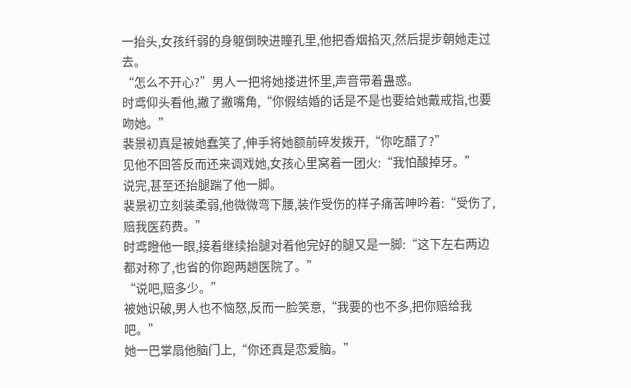一抬头,女孩纤弱的身躯倒映进瞳孔里,他把香烟掐灭,然后提步朝她走过去。
“怎么不开心?”男人一把将她搂进怀里,声音带着蛊惑。
时鸢仰头看他,撇了撇嘴角,“你假结婚的话是不是也要给她戴戒指,也要吻她。”
裴景初真是被她蠢笑了,伸手将她额前碎发拨开,“你吃醋了?”
见他不回答反而还来调戏她,女孩心里窝着一团火:“我怕酸掉牙。”
说完,甚至还抬腿踹了他一脚。
裴景初立刻装柔弱,他微微弯下腰,装作受伤的样子痛苦呻吟着:“受伤了,赔我医药费。”
时鸢瞪他一眼,接着继续抬腿对着他完好的腿又是一脚:“这下左右两边都对称了,也省的你跑两趟医院了。”
“说吧,赔多少。”
被她识破,男人也不恼怒,反而一脸笑意,“我要的也不多,把你赔给我吧。”
她一巴掌扇他脑门上,“你还真是恋爱脑。”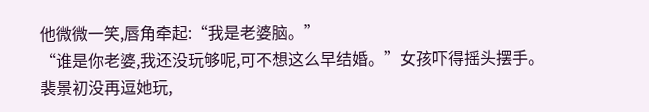他微微一笑,唇角牵起:“我是老婆脑。”
“谁是你老婆,我还没玩够呢,可不想这么早结婚。”女孩吓得摇头摆手。
裴景初没再逗她玩,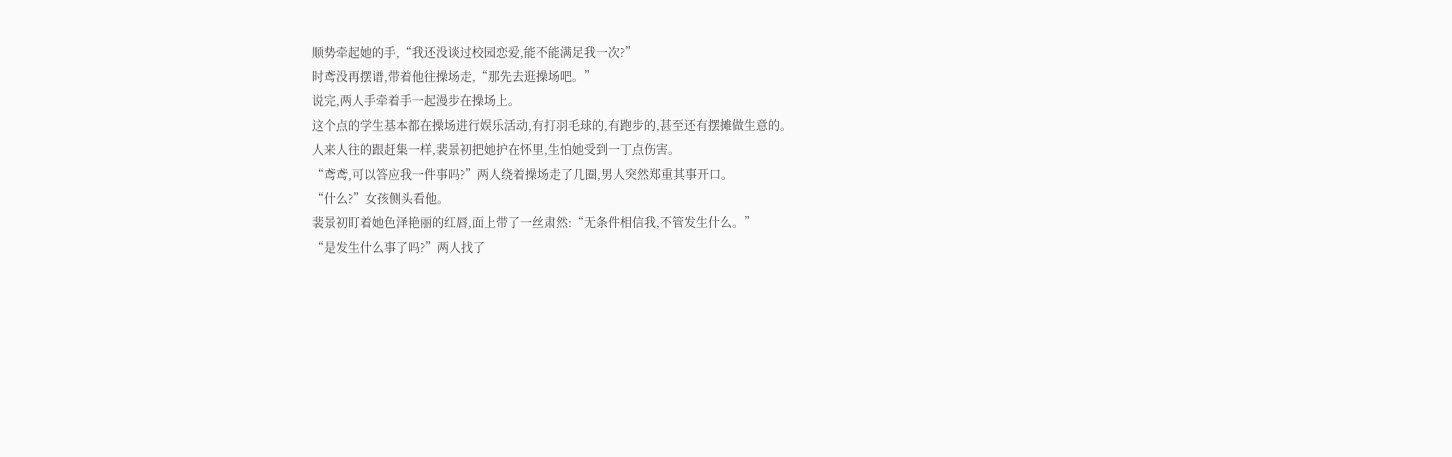顺势牵起她的手,“我还没谈过校园恋爱,能不能满足我一次?”
时鸢没再摆谱,带着他往操场走,“那先去逛操场吧。”
说完,两人手牵着手一起漫步在操场上。
这个点的学生基本都在操场进行娱乐活动,有打羽毛球的,有跑步的,甚至还有摆摊做生意的。
人来人往的跟赶集一样,裴景初把她护在怀里,生怕她受到一丁点伤害。
“鸢鸢,可以答应我一件事吗?”两人绕着操场走了几圈,男人突然郑重其事开口。
“什么?”女孩侧头看他。
裴景初盯着她色泽艳丽的红唇,面上带了一丝肃然:“无条件相信我,不管发生什么。”
“是发生什么事了吗?”两人找了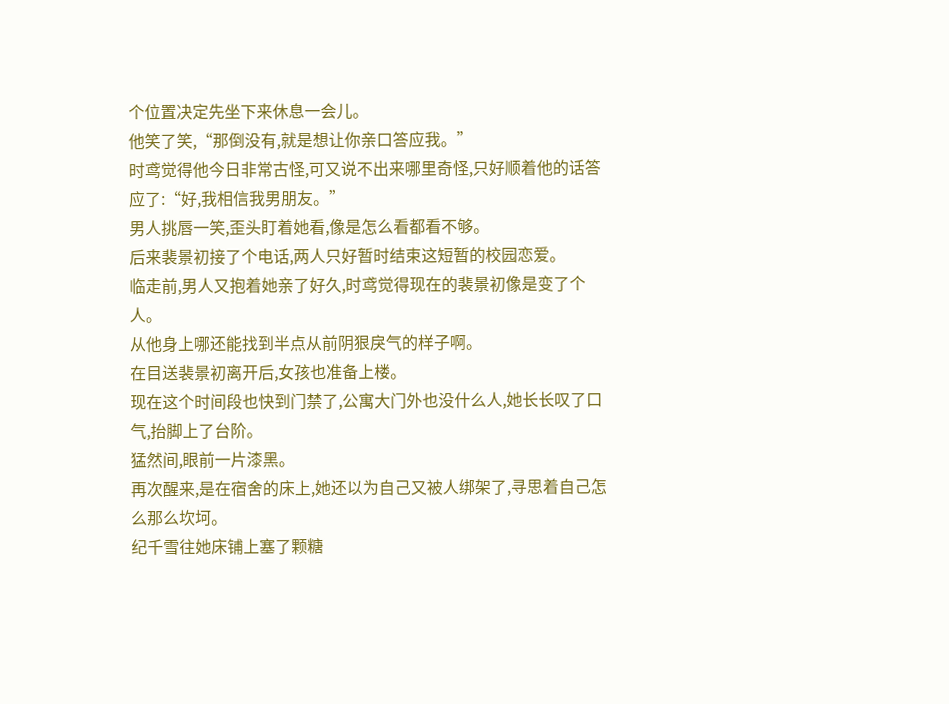个位置决定先坐下来休息一会儿。
他笑了笑,“那倒没有,就是想让你亲口答应我。”
时鸢觉得他今日非常古怪,可又说不出来哪里奇怪,只好顺着他的话答应了:“好,我相信我男朋友。”
男人挑唇一笑,歪头盯着她看,像是怎么看都看不够。
后来裴景初接了个电话,两人只好暂时结束这短暂的校园恋爱。
临走前,男人又抱着她亲了好久,时鸢觉得现在的裴景初像是变了个人。
从他身上哪还能找到半点从前阴狠戾气的样子啊。
在目送裴景初离开后,女孩也准备上楼。
现在这个时间段也快到门禁了,公寓大门外也没什么人,她长长叹了口气,抬脚上了台阶。
猛然间,眼前一片漆黑。
再次醒来,是在宿舍的床上,她还以为自己又被人绑架了,寻思着自己怎么那么坎坷。
纪千雪往她床铺上塞了颗糖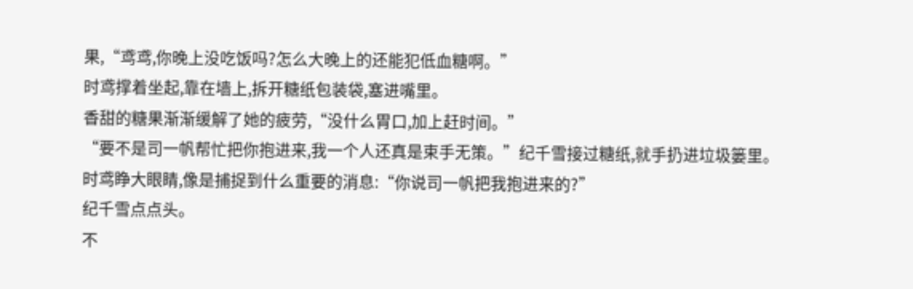果,“鸢鸢,你晚上没吃饭吗?怎么大晚上的还能犯低血糖啊。”
时鸢撑着坐起,靠在墙上,拆开糖纸包装袋,塞进嘴里。
香甜的糖果渐渐缓解了她的疲劳,“没什么胃口,加上赶时间。”
“要不是司一帆帮忙把你抱进来,我一个人还真是束手无策。”纪千雪接过糖纸,就手扔进垃圾篓里。
时鸢睁大眼睛,像是捕捉到什么重要的消息:“你说司一帆把我抱进来的?”
纪千雪点点头。
不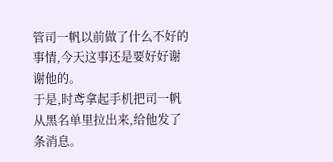管司一帆以前做了什么不好的事情,今天这事还是要好好谢谢他的。
于是,时鸢拿起手机把司一帆从黑名单里拉出来,给他发了条消息。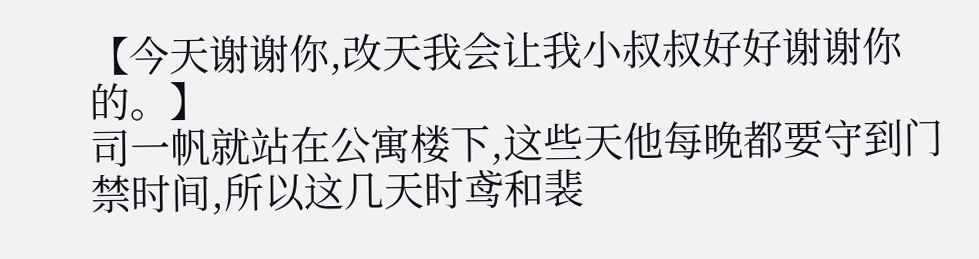【今天谢谢你,改天我会让我小叔叔好好谢谢你的。】
司一帆就站在公寓楼下,这些天他每晚都要守到门禁时间,所以这几天时鸢和裴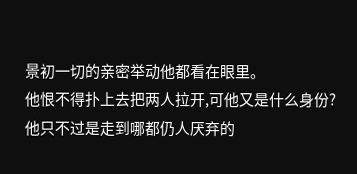景初一切的亲密举动他都看在眼里。
他恨不得扑上去把两人拉开,可他又是什么身份?
他只不过是走到哪都仍人厌弃的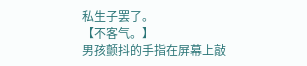私生子罢了。
【不客气。】
男孩颤抖的手指在屏幕上敲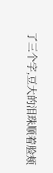了三个字,豆大的泪珠顺着脸颊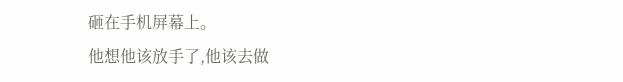砸在手机屏幕上。
他想他该放手了,他该去做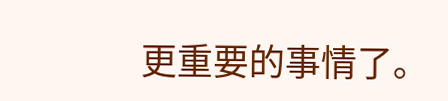更重要的事情了。